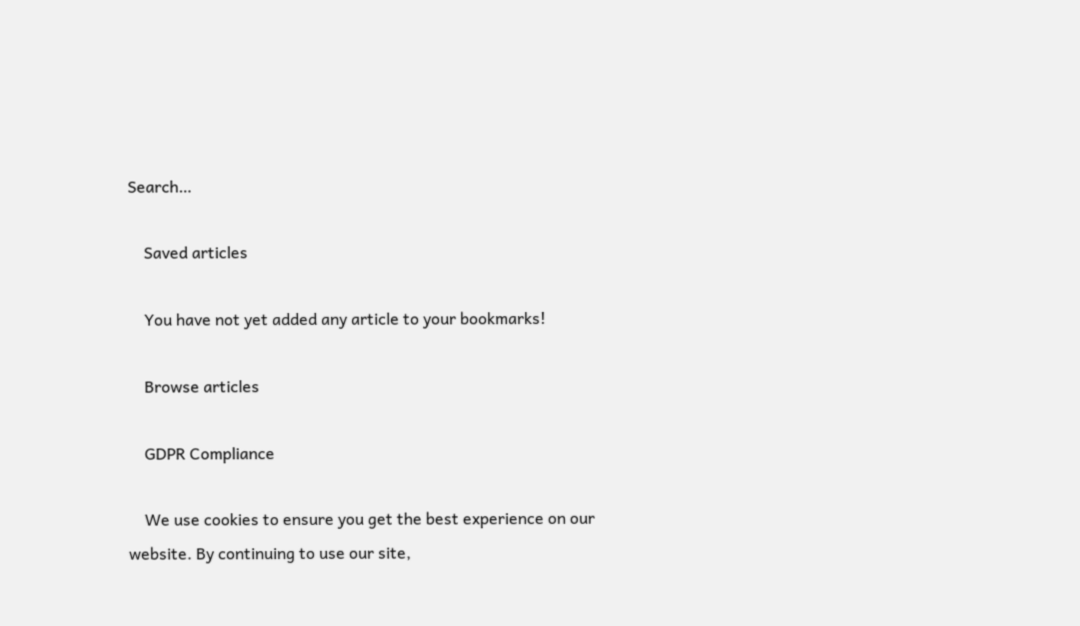Search…

    Saved articles

    You have not yet added any article to your bookmarks!

    Browse articles

    GDPR Compliance

    We use cookies to ensure you get the best experience on our website. By continuing to use our site,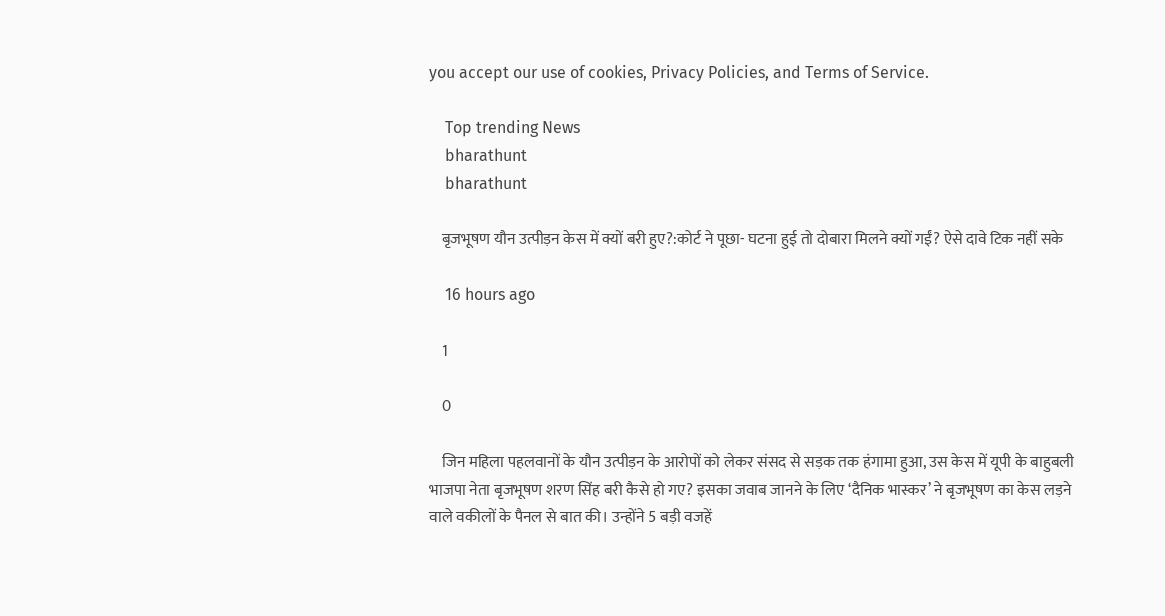you accept our use of cookies, Privacy Policies, and Terms of Service.

    Top trending News
    bharathunt
    bharathunt

    बृजभूषण यौन उत्पीड़न केस में क्यों बरी हुए?:कोर्ट ने पूछा- घटना हुई तो दोबारा मिलने क्यों गईं? ऐसे दावे टिक नहीं सके

    16 hours ago

    1

    0

    जिन महिला पहलवानों के यौन उत्पीड़न के आरोपों को लेकर संसद से सड़क तक हंगामा हुआ, उस केस में यूपी के बाहुबली भाजपा नेता बृजभूषण शरण सिंह बरी कैसे हो गए? इसका जवाब जानने के लिए ‘दैनिक भास्कर’ ने बृजभूषण का केस लड़ने वाले वकीलों के पैनल से बात की। उन्होंने 5 बड़ी वजहें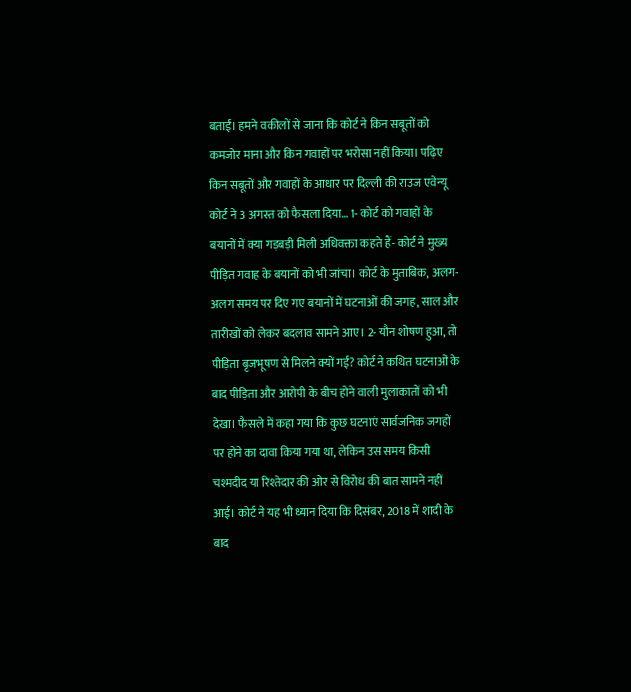बताईं। हमने वकीलों से जाना कि कोर्ट ने किन सबूतों को कमजोर माना और किन गवाहों पर भरोसा नहीं किया। पढ़िए किन सबूतों और गवाहों के आधार पर दिल्ली की राउज एवेन्यू कोर्ट ने 3 अगस्त को फैसला दिया… 1- कोर्ट को गवाहों के बयानों में क्या गड़बड़ी मिली अधिवक्ता कहते हैं- कोर्ट ने मुख्य पीड़ित गवाह के बयानों को भी जांचा। कोर्ट के मुताबिक, अलग-अलग समय पर दिए गए बयानों में घटनाओं की जगह, साल और तारीखों को लेकर बदलाव सामने आए। 2- यौन शोषण हुआ, तो पीड़िता बृजभूषण से मिलने क्यों गईं? कोर्ट ने कथित घटनाओं के बाद पीड़िता और आरोपी के बीच होने वाली मुलाकातों को भी देखा। फैसले में कहा गया कि कुछ घटनाएं सार्वजनिक जगहों पर होने का दावा किया गया था, लेकिन उस समय किसी चश्मदीद या रिश्तेदार की ओर से विरोध की बात सामने नहीं आई। कोर्ट ने यह भी ध्यान दिया कि दिसंबर, 2018 में शादी के बाद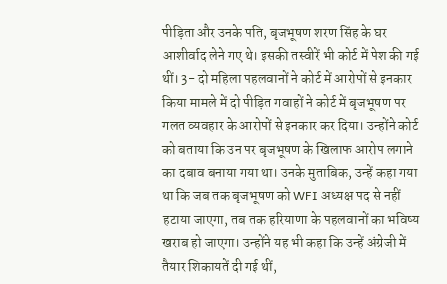पीड़िता और उनके पति, बृजभूषण शरण सिंह के घर आशीर्वाद लेने गए थे। इसकी तस्वीरें भी कोर्ट में पेश की गई थीं। 3- दो महिला पहलवानों ने कोर्ट में आरोपों से इनकार किया मामले में दो पीड़ित गवाहों ने कोर्ट में बृजभूषण पर गलत व्यवहार के आरोपों से इनकार कर दिया। उन्होंने कोर्ट को बताया कि उन पर बृजभूषण के खिलाफ आरोप लगाने का दबाव बनाया गया था। उनके मुताबिक, उन्हें कहा गया था कि जब तक बृजभूषण को WFI अध्यक्ष पद से नहीं हटाया जाएगा, तब तक हरियाणा के पहलवानों का भविष्य खराब हो जाएगा। उन्होंने यह भी कहा कि उन्हें अंग्रेजी में तैयार शिकायतें दी गई थीं,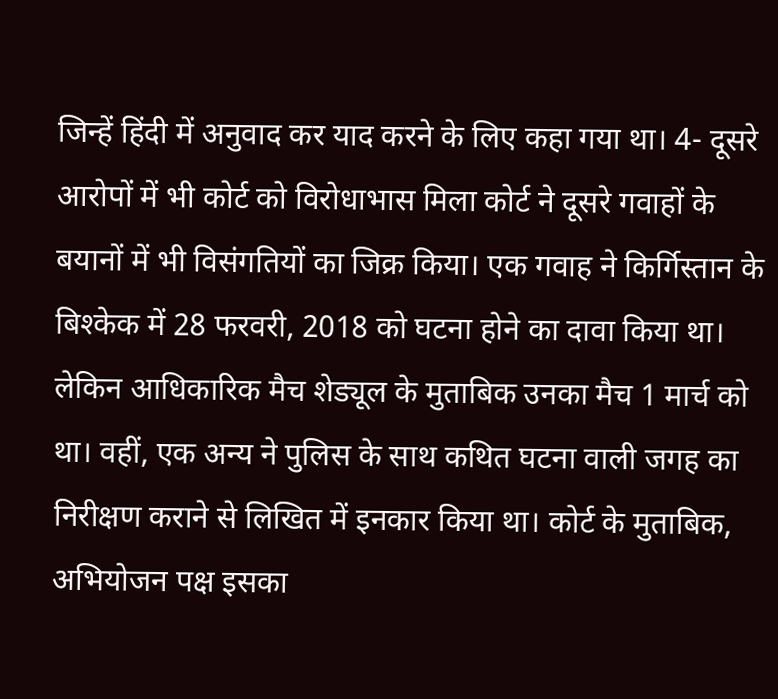जिन्हें हिंदी में अनुवाद कर याद करने के लिए कहा गया था। 4- दूसरे आरोपों में भी कोर्ट को विरोधाभास मिला कोर्ट ने दूसरे गवाहों के बयानों में भी विसंगतियों का जिक्र किया। एक गवाह ने किर्गिस्तान के बिश्केक में 28 फरवरी, 2018 को घटना होने का दावा किया था। लेकिन आधिकारिक मैच शेड्यूल के मुताबिक उनका मैच 1 मार्च को था। वहीं, एक अन्य ने पुलिस के साथ कथित घटना वाली जगह का निरीक्षण कराने से लिखित में इनकार किया था। कोर्ट के मुताबिक, अभियोजन पक्ष इसका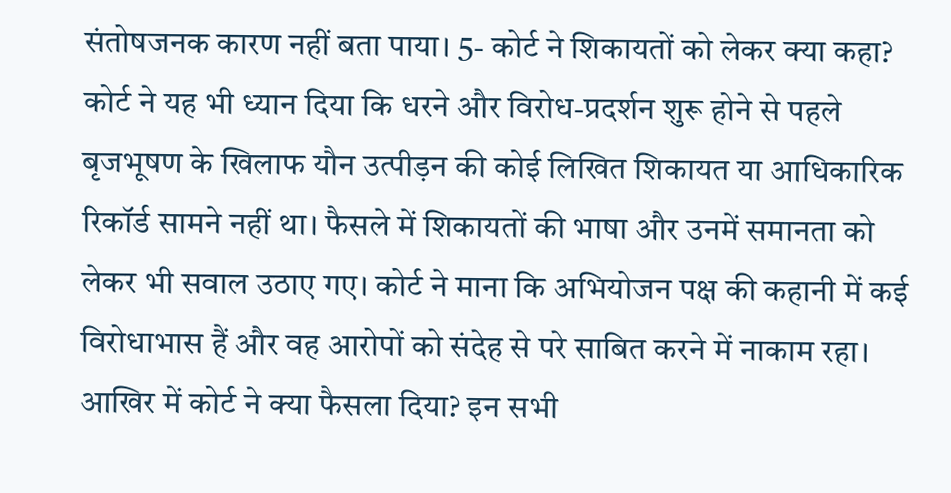संतोषजनक कारण नहीं बता पाया। 5- कोर्ट ने शिकायतों को लेकर क्या कहा? कोर्ट ने यह भी ध्यान दिया कि धरने और विरोध-प्रदर्शन शुरू होने से पहले बृजभूषण के खिलाफ यौन उत्पीड़न की कोई लिखित शिकायत या आधिकारिक रिकॉर्ड सामने नहीं था। फैसले में शिकायतों की भाषा और उनमें समानता को लेकर भी सवाल उठाए गए। कोर्ट ने माना कि अभियोजन पक्ष की कहानी में कई विरोधाभास हैं और वह आरोपों को संदेह से परे साबित करने में नाकाम रहा। आखिर में कोर्ट ने क्या फैसला दिया? इन सभी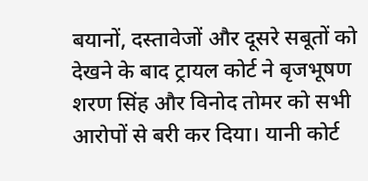बयानों, दस्तावेजों और दूसरे सबूतों को देखने के बाद ट्रायल कोर्ट ने बृजभूषण शरण सिंह और विनोद तोमर को सभी आरोपों से बरी कर दिया। यानी कोर्ट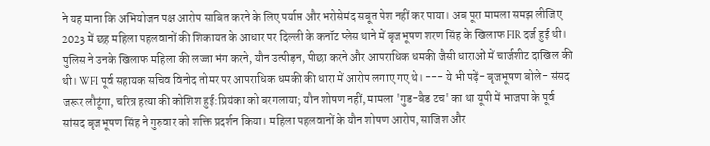ने यह माना कि अभियोजन पक्ष आरोप साबित करने के लिए पर्याप्त और भरोसेमंद सबूत पेश नहीं कर पाया। अब पूरा मामला समझ लीजिए 2023 में छह महिला पहलवानों की शिकायत के आधार पर दिल्ली के कनॉट प्लेस थाने में बृजभूषण शरण सिंह के खिलाफ FIR दर्ज हुई थी। पुलिस ने उनके खिलाफ महिला की लज्जा भंग करने, यौन उत्पीड़न, पीछा करने और आपराधिक धमकी जैसी धाराओं में चार्जशीट दाखिल की थी। WFI पूर्व सहायक सचिव विनोद तोमर पर आपराधिक धमकी की धारा में आरोप लगाए गए थे। --- ये भी पढ़ें- बृजभूषण बोले- संसद जरूर लौटूंगा, चरित्र हत्या की कोशिश हुई:प्रियंका को बरगलाया; यौन शोषण नहीं, मामला 'गुड-बैड टच' का था यूपी में भाजपा के पूर्व सांसद बृजभूषण सिंह ने गुरुवार को शक्ति प्रदर्शन किया। महिला पहलवानों के यौन शोषण आरोप, साजिश और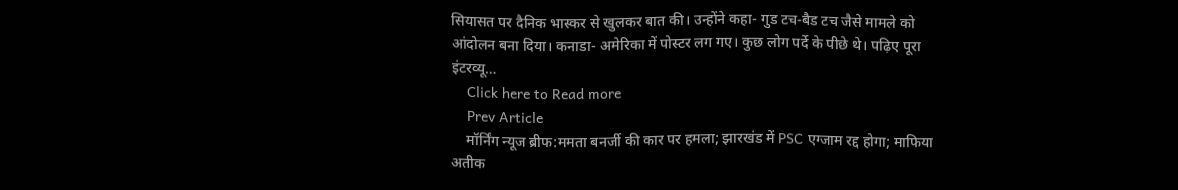सियासत पर दैनिक भास्कर से खुलकर बात की। उन्होंने कहा- गुड टच-बैड टच जैसे मामले को आंदोलन बना दिया। कनाडा- अमेरिका में पोस्टर लग गए। कुछ लोग पर्दे के पीछे थे। पढ़िए पूरा इंटरव्यू…
    Click here to Read more
    Prev Article
    मॉर्निंग न्यूज ब्रीफ:ममता बनर्जी की कार पर हमला; झारखंड में PSC एग्जाम रद्द होगा; माफिया अतीक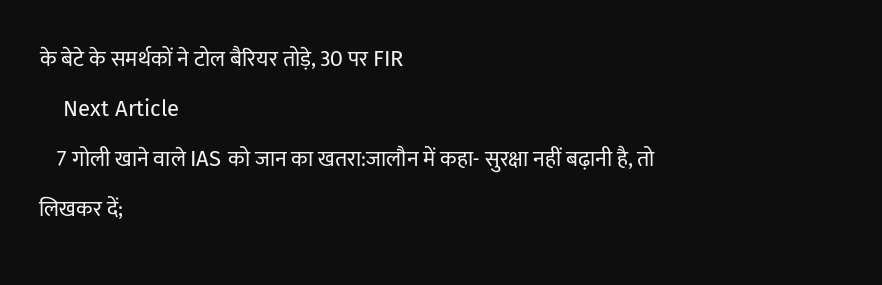के बेटे के समर्थकों ने टोल बैरियर तोड़े, 30 पर FIR
    Next Article
    7 गोली खाने वाले IAS को जान का खतरा:जालौन में कहा- सुरक्षा नहीं बढ़ानी है, तो लिखकर दें;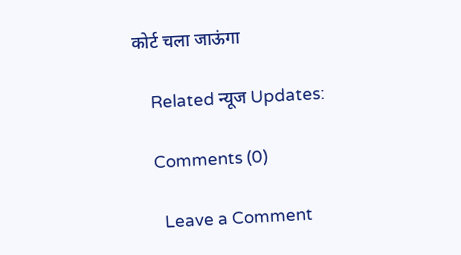कोर्ट चला जाऊंगा

    Related न्यूज Updates:

    Comments (0)

      Leave a Comment